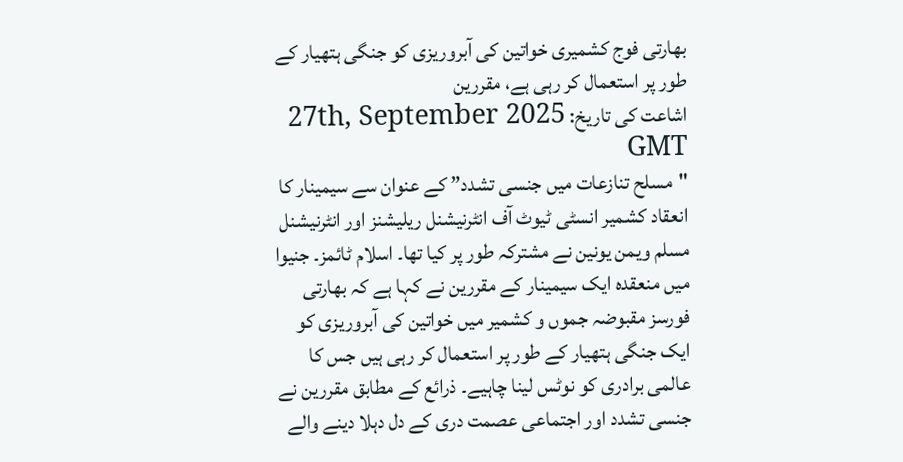بھارتی فوج کشمیری خواتین کی آبروریزی کو جنگی ہتھیار کے طور پر استعمال کر رہی ہے، مقررین
اشاعت کی تاریخ: 27th, September 2025 GMT
"مسلح تنازعات میں جنسی تشدد” کے عنوان سے سیمینار کا انعقاد کشمیر انسٹی ٹیوٹ آف انٹرنیشنل ریلیشنز اور انٹرنیشنل مسلم ویمن یونین نے مشترکہ طور پر کیا تھا۔ اسلام ٹائمز۔ جنیوا میں منعقدہ ایک سیمینار کے مقررین نے کہا ہے کہ بھارتی فورسز مقبوضہ جموں و کشمیر میں خواتین کی آبروریزی کو ایک جنگی ہتھیار کے طور پر استعمال کر رہی ہیں جس کا عالمی برادری کو نوٹس لینا چاہیے۔ ذرائع کے مطابق مقررین نے جنسی تشدد اور اجتماعی عصمت دری کے دل دہلا دینے والے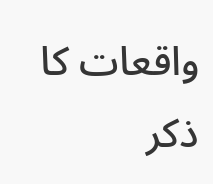واقعات کا ذکر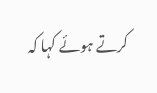کرتے ہوئے کہا کہ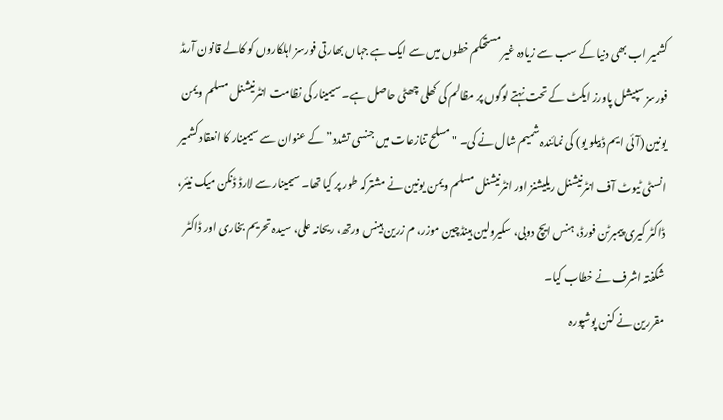کشمیر اب بھی دنیا کے سب سے زیادہ غیر مستحکم خطوں میں سے ایک ہے جہاں بھارتی فورسز اہلکاروں کو کالے قانون آرمڈ فورسز سپیشل پاورز ایکٹ کے تحت نہتے لوگوں پر مظالم کی کھلی چھٹی حاصل ہے۔ سیمینار کی نظامت انٹرنیشنل مسلم ویمن یونین (آئی ایم ڈبیلو یو) کی نمائندہ شمیم شال نے کی۔ "مسلح تنازعات میں جنسی تشدد” کے عنوان سے سیمینار کا انعقاد کشمیر انسٹی ٹیوٹ آف انٹرنیشنل ریلیشنز اور انٹرنیشنل مسلم ویمن یونین نے مشترکہ طور پر کیا تھا۔ سیمینار سے لارڈ ڈنکن میک نیئر، ڈاکٹر کیری پیمبرٹن فورڈ، ہنس ایچ دوبی، سکیرولین ہینڈچین موزر، م زرین ہینس ورتھ، ریحانہ علی، سیدہ تحریم بخاری اور ڈاکٹر شگفتہ اشرف نے خطاب کیا۔
مقررین نے کنن پوشپورہ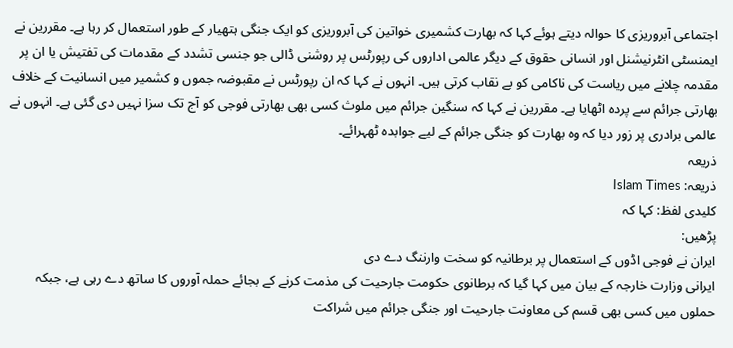اجتماعی آبروریزی کا حوالہ دیتے ہوئے کہا کہ بھارت کشمیری خواتین کی آبروریزی کو ایک جنگی ہتھیار کے طور استعمال کر رہا ہے۔ مقررین نے ایمنسٹی انٹرنیشنل اور انسانی حقوق کے دیگر عالمی اداروں کی رپورٹس پر روشنی ڈالی جو جنسی تشدد کے مقدمات کی تفتیش یا ان پر مقدمہ چلانے میں ریاست کی ناکامی کو بے نقاب کرتی ہیں۔ انہوں نے کہا کہ ان رپورٹس نے مقبوضہ جموں و کشمیر میں انسانیت کے خلاف بھارتی جرائم سے پردہ اٹھایا ہے۔ مقررین نے کہا کہ سنگین جرائم میں ملوث کسی بھی بھارتی فوجی کو آج تک سزا نہیں دی گئی ہے۔ انہوں نے عالمی برادری پر زور دیا کہ وہ بھارت کو جنگی جرائم کے لیے جوابدہ ٹھہرائے۔
ذریعہ
ذریعہ: Islam Times
کلیدی لفظ: کہا کہ
پڑھیں:
ایران نے فوجی اڈوں کے استعمال پر برطانیہ کو سخت وارننگ دے دی
ایرانی وزارت خارجہ کے بیان میں کہا گیا کہ برطانوی حکومت جارحیت کی مذمت کرنے کے بجائے حملہ آوروں کا ساتھ دے رہی ہے، جبکہ حملوں میں کسی بھی قسم کی معاونت جارحیت اور جنگی جرائم میں شراکت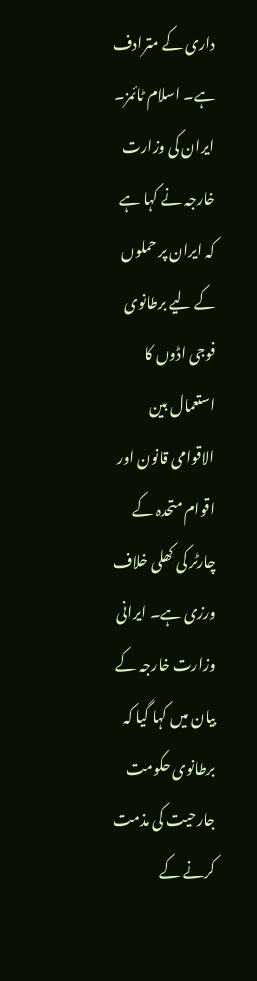داری کے مترادف ہے۔ اسلام ٹائمز۔ ایران کی وزارت خارجہ نے کہا ہے کہ ایران پر حملوں کے لیے برطانوی فوجی اڈوں کا استعمال بین الاقوامی قانون اور اقوام متحدہ کے چارٹر کی کھلی خلاف ورزی ہے۔ ایرانی وزارت خارجہ کے بیان میں کہا گیا کہ برطانوی حکومت جارحیت کی مذمت کرنے کے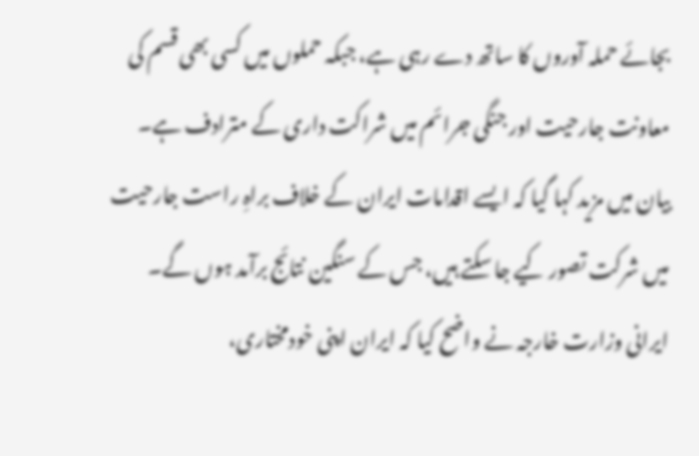بجائے حملہ آوروں کا ساتھ دے رہی ہے، جبکہ حملوں میں کسی بھی قسم کی معاونت جارحیت اور جنگی جرائم میں شراکت داری کے مترادف ہے۔
بیان میں مزید کہا گیا کہ ایسے اقدامات ایران کے خلاف براہِ راست جارحیت میں شرکت تصور کیے جا سکتے ہیں، جس کے سنگین نتائج برآمد ہوں گے۔ ایرانی وزارت خارجہ نے واضح کیا کہ ایران اپنی خودمختاری،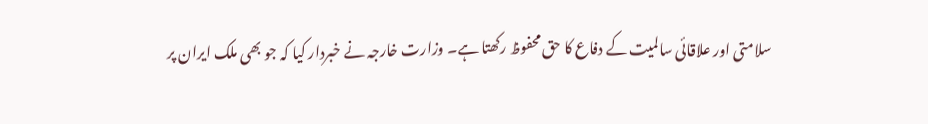سلامتی اور علاقائی سالمیت کے دفاع کا حق محفوظ رکھتا ہے۔ وزارت خارجہ نے خبردار کیا کہ جو بھی ملک ایران پر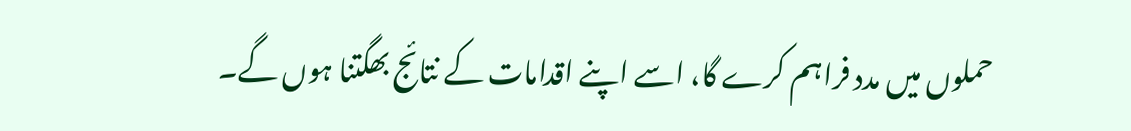حملوں میں مدد فراہم کرے گا، اسے اپنے اقدامات کے نتائج بھگتنا ہوں گے۔